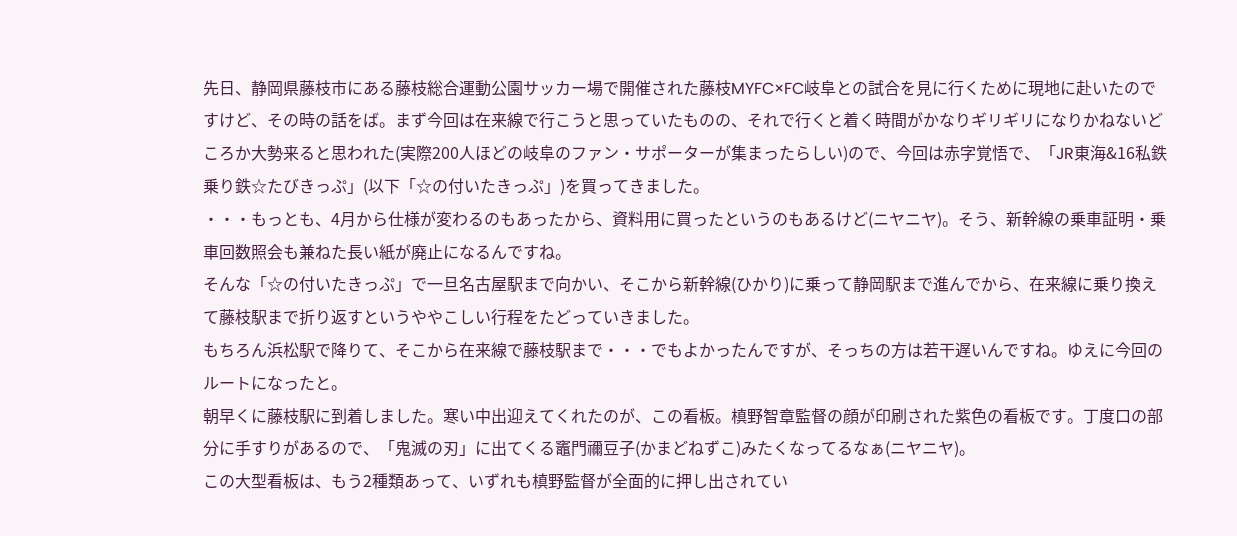先日、静岡県藤枝市にある藤枝総合運動公園サッカー場で開催された藤枝MYFC×FC岐阜との試合を見に行くために現地に赴いたのですけど、その時の話をば。まず今回は在来線で行こうと思っていたものの、それで行くと着く時間がかなりギリギリになりかねないどころか大勢来ると思われた(実際200人ほどの岐阜のファン・サポーターが集まったらしい)ので、今回は赤字覚悟で、「JR東海&16私鉄 乗り鉄☆たびきっぷ」(以下「☆の付いたきっぷ」)を買ってきました。
・・・もっとも、4月から仕様が変わるのもあったから、資料用に買ったというのもあるけど(ニヤニヤ)。そう、新幹線の乗車証明・乗車回数照会も兼ねた長い紙が廃止になるんですね。
そんな「☆の付いたきっぷ」で一旦名古屋駅まで向かい、そこから新幹線(ひかり)に乗って静岡駅まで進んでから、在来線に乗り換えて藤枝駅まで折り返すというややこしい行程をたどっていきました。
もちろん浜松駅で降りて、そこから在来線で藤枝駅まで・・・でもよかったんですが、そっちの方は若干遅いんですね。ゆえに今回のルートになったと。
朝早くに藤枝駅に到着しました。寒い中出迎えてくれたのが、この看板。槙野智章監督の顔が印刷された紫色の看板です。丁度口の部分に手すりがあるので、「鬼滅の刃」に出てくる竈門禰豆子(かまどねずこ)みたくなってるなぁ(ニヤニヤ)。
この大型看板は、もう2種類あって、いずれも槙野監督が全面的に押し出されてい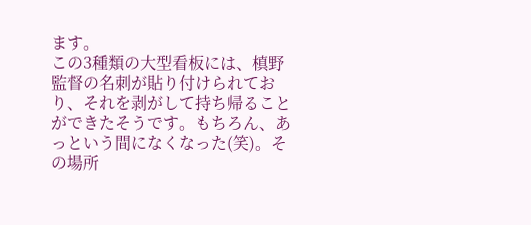ます。
この3種類の大型看板には、槙野監督の名刺が貼り付けられており、それを剥がして持ち帰ることができたそうです。もちろん、あっという間になくなった(笑)。その場所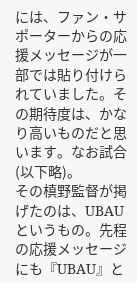には、ファン・サポーターからの応援メッセージが一部では貼り付けられていました。その期待度は、かなり高いものだと思います。なお試合(以下略)。
その槙野監督が掲げたのは、UBAUというもの。先程の応援メッセージにも『UBAU』と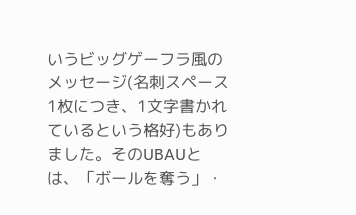いうビッグゲーフラ風のメッセージ(名刺スペース1枚につき、1文字書かれているという格好)もありました。そのUBAUとは、「ボールを奪う」・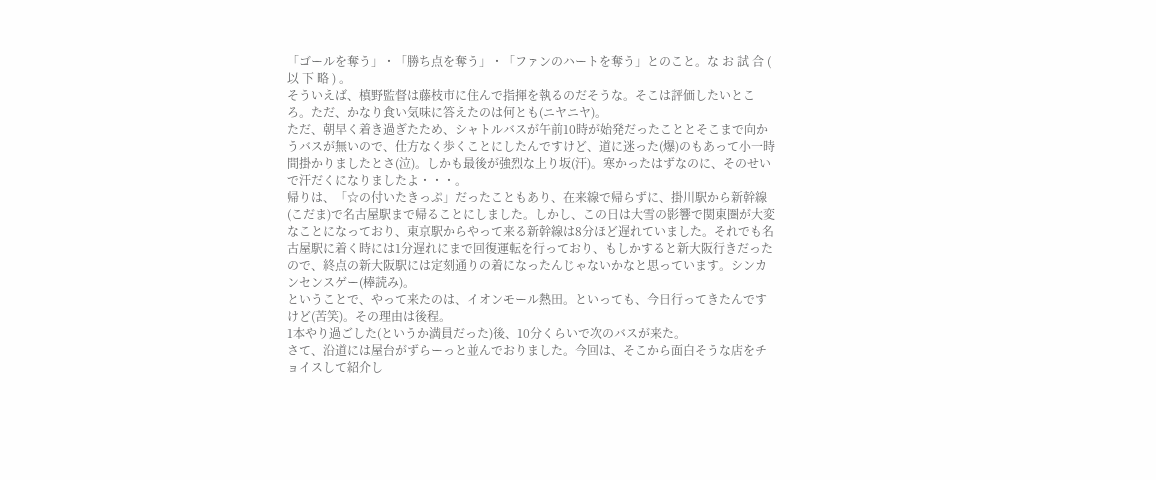「ゴールを奪う」・「勝ち点を奪う」・「ファンのハートを奪う」とのこと。な お 試 合 ( 以 下 略 ) 。
そういえば、槙野監督は藤枝市に住んで指揮を執るのだそうな。そこは評価したいところ。ただ、かなり食い気味に答えたのは何とも(ニヤニヤ)。
ただ、朝早く着き過ぎたため、シャトルバスが午前10時が始発だったこととそこまで向かうバスが無いので、仕方なく歩くことにしたんですけど、道に迷った(爆)のもあって小一時間掛かりましたとさ(泣)。しかも最後が強烈な上り坂(汗)。寒かったはずなのに、そのせいで汗だくになりましたよ・・・。
帰りは、「☆の付いたきっぷ」だったこともあり、在来線で帰らずに、掛川駅から新幹線(こだま)で名古屋駅まで帰ることにしました。しかし、この日は大雪の影響で関東圏が大変なことになっており、東京駅からやって来る新幹線は8分ほど遅れていました。それでも名古屋駅に着く時には1分遅れにまで回復運転を行っており、もしかすると新大阪行きだったので、終点の新大阪駅には定刻通りの着になったんじゃないかなと思っています。シンカンセンスゲー(棒読み)。
ということで、やって来たのは、イオンモール熱田。といっても、今日行ってきたんですけど(苦笑)。その理由は後程。
1本やり過ごした(というか満員だった)後、10分くらいで次のバスが来た。
さて、沿道には屋台がずらーっと並んでおりました。今回は、そこから面白そうな店をチョイスして紹介し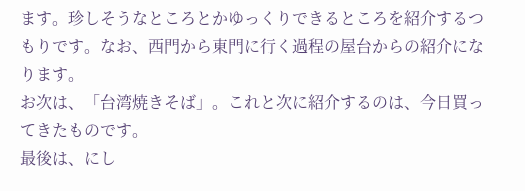ます。珍しそうなところとかゆっくりできるところを紹介するつもりです。なお、西門から東門に行く過程の屋台からの紹介になります。
お次は、「台湾焼きそば」。これと次に紹介するのは、今日買ってきたものです。
最後は、にし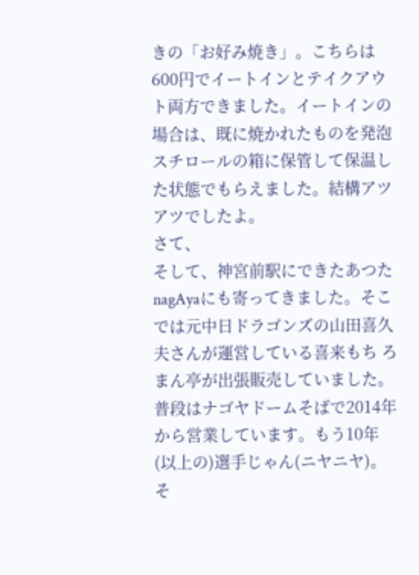きの「お好み焼き」。こちらは600円でイートインとテイクアウト両方できました。イートインの場合は、既に焼かれたものを発泡スチロールの箱に保管して保温した状態でもらえました。結構アツアツでしたよ。
さて、
そして、神宮前駅にできたあつたnagAyaにも寄ってきました。そこでは元中日ドラゴンズの山田喜久夫さんが運営している喜来もち ろまん亭が出張販売していました。普段はナゴヤドームそばで2014年から営業しています。もう10年(以上の)選手じゃん(ニヤニヤ)。
そ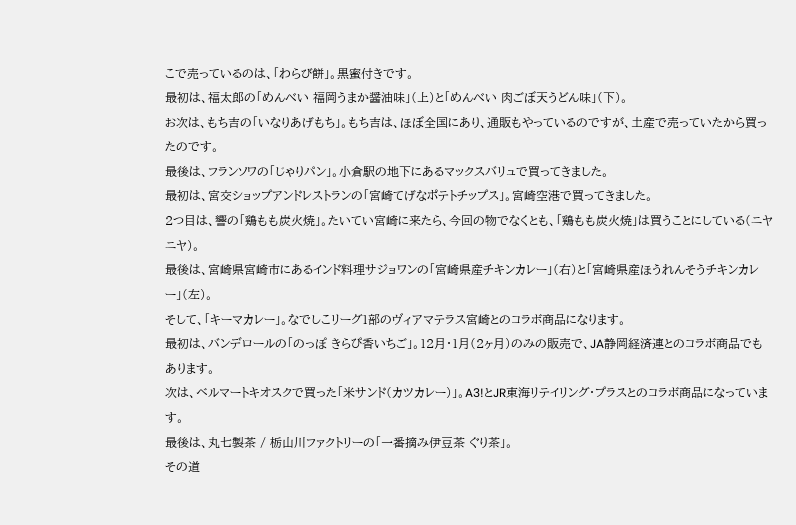こで売っているのは、「わらび餅」。黒蜜付きです。
最初は、福太郎の「めんべい 福岡うまか醤油味」(上)と「めんべい 肉ごぼ天うどん味」(下)。
お次は、もち吉の「いなりあげもち」。もち吉は、ほぼ全国にあり、通販もやっているのですが、土産で売っていたから買ったのです。
最後は、フランソワの「じゃりパン」。小倉駅の地下にあるマックスバリュで買ってきました。
最初は、宮交ショップアンドレストランの「宮崎てげなポテトチップス」。宮崎空港で買ってきました。
2つ目は、響の「鶏もも炭火焼」。たいてい宮崎に来たら、今回の物でなくとも、「鶏もも炭火焼」は買うことにしている(ニヤニヤ)。
最後は、宮崎県宮崎市にあるインド料理サジョワンの「宮崎県産チキンカレー」(右)と「宮崎県産ほうれんそうチキンカレー」(左)。
そして、「キーマカレー」。なでしこリーグ1部のヴィアマテラス宮崎とのコラボ商品になります。
最初は、バンデロールの「のっぽ きらぴ香いちご」。12月・1月(2ヶ月)のみの販売で、JA静岡経済連とのコラボ商品でもあります。
次は、ベルマートキオスクで買った「米サンド(カツカレー)」。A3!とJR東海リテイリング・プラスとのコラボ商品になっています。
最後は、丸七製茶 / 栃山川ファクトリーの「一番摘み伊豆茶 ぐり茶」。
その道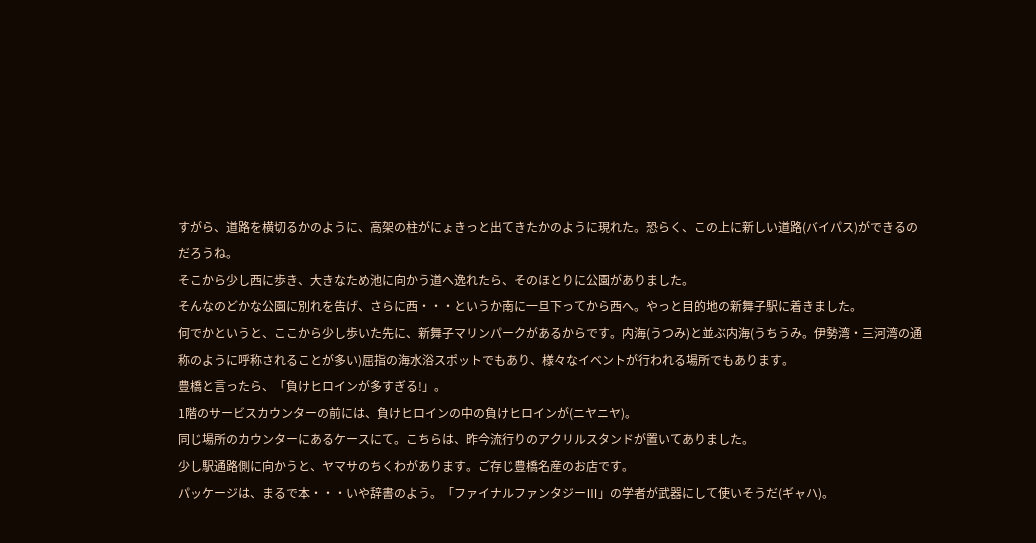すがら、道路を横切るかのように、高架の柱がにょきっと出てきたかのように現れた。恐らく、この上に新しい道路(バイパス)ができるのだろうね。
そこから少し西に歩き、大きなため池に向かう道へ逸れたら、そのほとりに公園がありました。
そんなのどかな公園に別れを告げ、さらに西・・・というか南に一旦下ってから西へ。やっと目的地の新舞子駅に着きました。
何でかというと、ここから少し歩いた先に、新舞子マリンパークがあるからです。内海(うつみ)と並ぶ内海(うちうみ。伊勢湾・三河湾の通称のように呼称されることが多い)屈指の海水浴スポットでもあり、様々なイベントが行われる場所でもあります。
豊橋と言ったら、「負けヒロインが多すぎる!」。
1階のサービスカウンターの前には、負けヒロインの中の負けヒロインが(ニヤニヤ)。
同じ場所のカウンターにあるケースにて。こちらは、昨今流行りのアクリルスタンドが置いてありました。
少し駅通路側に向かうと、ヤマサのちくわがあります。ご存じ豊橋名産のお店です。
パッケージは、まるで本・・・いや辞書のよう。「ファイナルファンタジーⅢ」の学者が武器にして使いそうだ(ギャハ)。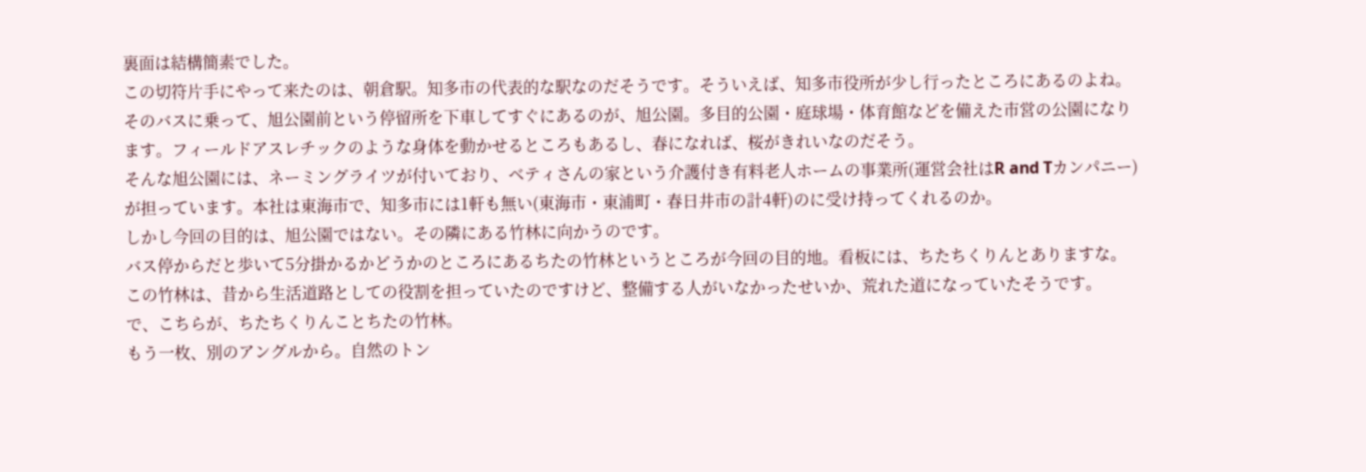裏面は結構簡素でした。
この切符片手にやって来たのは、朝倉駅。知多市の代表的な駅なのだそうです。そういえば、知多市役所が少し行ったところにあるのよね。
そのバスに乗って、旭公園前という停留所を下車してすぐにあるのが、旭公園。多目的公園・庭球場・体育館などを備えた市営の公園になります。フィールドアスレチックのような身体を動かせるところもあるし、春になれば、桜がきれいなのだそう。
そんな旭公園には、ネーミングライツが付いており、ベティさんの家という介護付き有料老人ホームの事業所(運営会社はR and Tカンパニー)が担っています。本社は東海市で、知多市には1軒も無い(東海市・東浦町・春日井市の計4軒)のに受け持ってくれるのか。
しかし今回の目的は、旭公園ではない。その隣にある竹林に向かうのです。
バス停からだと歩いて5分掛かるかどうかのところにあるちたの竹林というところが今回の目的地。看板には、ちたちくりんとありますな。
この竹林は、昔から生活道路としての役割を担っていたのですけど、整備する人がいなかったせいか、荒れた道になっていたそうです。
で、こちらが、ちたちくりんことちたの竹林。
もう一枚、別のアングルから。自然のトン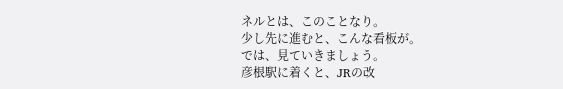ネルとは、このことなり。
少し先に進むと、こんな看板が。
では、見ていきましょう。
彦根駅に着くと、JRの改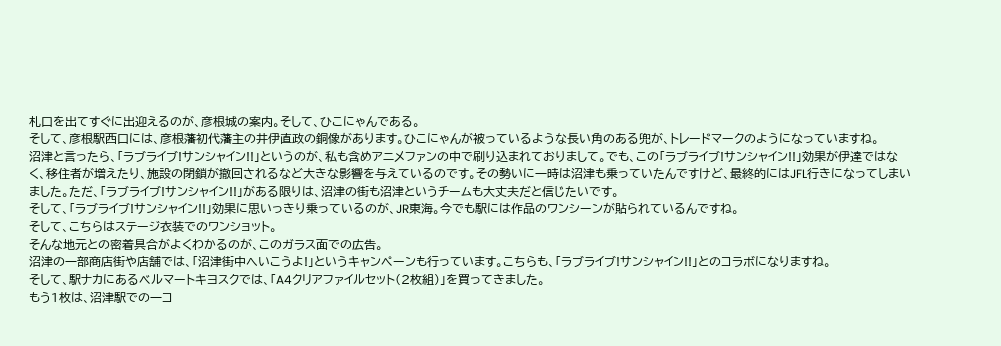札口を出てすぐに出迎えるのが、彦根城の案内。そして、ひこにゃんである。
そして、彦根駅西口には、彦根藩初代藩主の井伊直政の銅像があります。ひこにゃんが被っているような長い角のある兜が、トレードマークのようになっていますね。
沼津と言ったら、「ラブライブ!サンシャイン!!」というのが、私も含めアニメファンの中で刷り込まれておりまして。でも、この「ラブライブ!サンシャイン!!」効果が伊達ではなく、移住者が増えたり、施設の閉鎖が撤回されるなど大きな影響を与えているのです。その勢いに一時は沼津も乗っていたんですけど、最終的にはJFL行きになってしまいました。ただ、「ラブライブ!サンシャイン!!」がある限りは、沼津の街も沼津というチームも大丈夫だと信じたいです。
そして、「ラブライブ!サンシャイン!!」効果に思いっきり乗っているのが、JR東海。今でも駅には作品のワンシーンが貼られているんですね。
そして、こちらはステージ衣装でのワンショット。
そんな地元との密着具合がよくわかるのが、このガラス面での広告。
沼津の一部商店街や店舗では、「沼津街中へいこうよ!」というキャンペーンも行っています。こちらも、「ラブライブ!サンシャイン!!」とのコラボになりますね。
そして、駅ナカにあるベルマートキヨスクでは、「A4クリアファイルセット(2枚組)」を買ってきました。
もう1枚は、沼津駅での一コ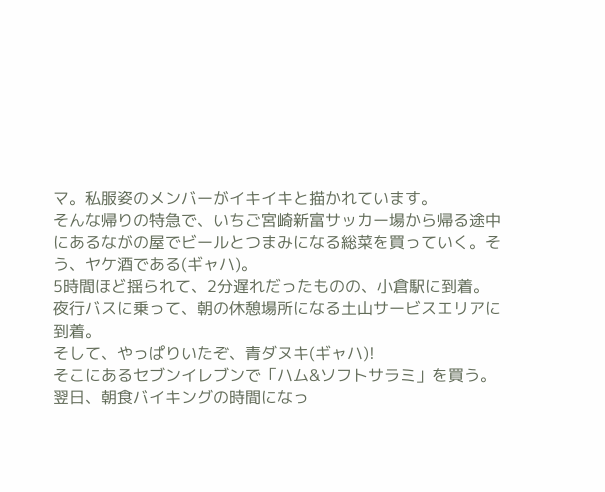マ。私服姿のメンバーがイキイキと描かれています。
そんな帰りの特急で、いちご宮崎新富サッカー場から帰る途中にあるながの屋でビールとつまみになる総菜を買っていく。そう、ヤケ酒である(ギャハ)。
5時間ほど揺られて、2分遅れだったものの、小倉駅に到着。
夜行バスに乗って、朝の休憩場所になる土山サービスエリアに到着。
そして、やっぱりいたぞ、青ダヌキ(ギャハ)!
そこにあるセブンイレブンで「ハム&ソフトサラミ」を買う。
翌日、朝食バイキングの時間になっ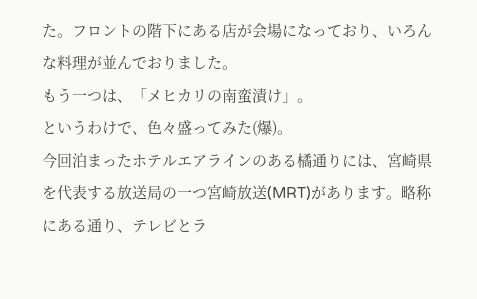た。フロントの階下にある店が会場になっており、いろんな料理が並んでおりました。
もう一つは、「メヒカリの南蛮漬け」。
というわけで、色々盛ってみた(爆)。
今回泊まったホテルエアラインのある橘通りには、宮崎県を代表する放送局の一つ宮崎放送(MRT)があります。略称にある通り、テレビとラ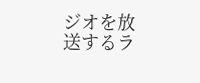ジオを放送するラ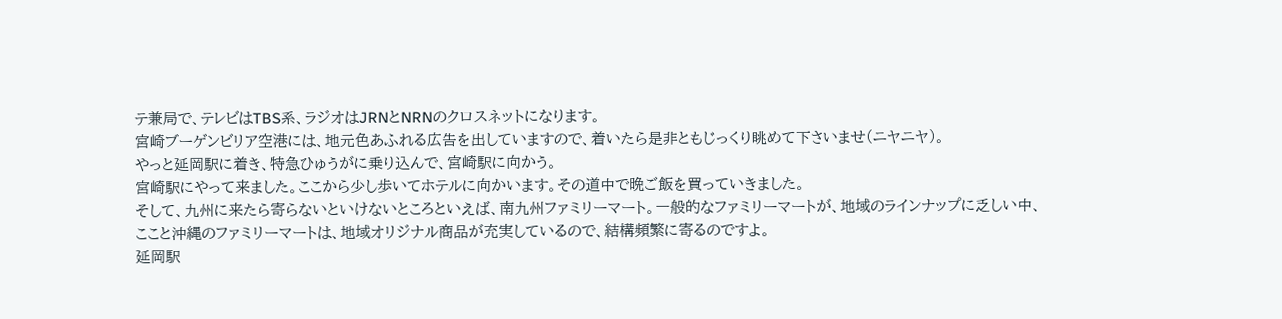テ兼局で、テレビはTBS系、ラジオはJRNとNRNのクロスネットになります。
宮崎ブーゲンビリア空港には、地元色あふれる広告を出していますので、着いたら是非ともじっくり眺めて下さいませ(ニヤニヤ)。
やっと延岡駅に着き、特急ひゅうがに乗り込んで、宮崎駅に向かう。
宮崎駅にやって来ました。ここから少し歩いてホテルに向かいます。その道中で晩ご飯を買っていきました。
そして、九州に来たら寄らないといけないところといえば、南九州ファミリーマート。一般的なファミリーマートが、地域のラインナップに乏しい中、ここと沖縄のファミリーマートは、地域オリジナル商品が充実しているので、結構頻繁に寄るのですよ。
延岡駅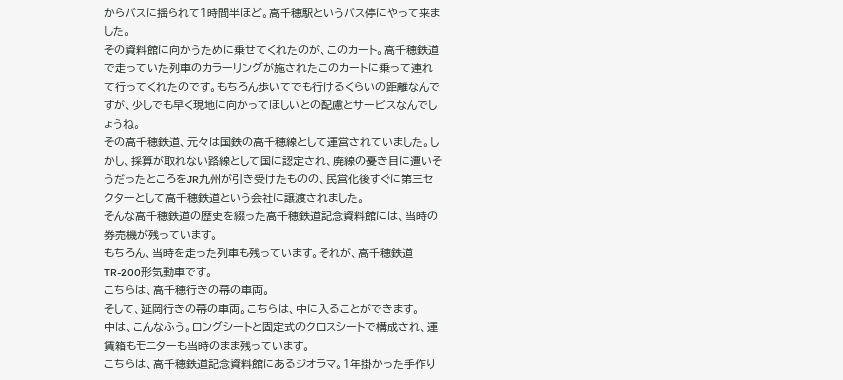からバスに揺られて1時間半ほど。高千穂駅というバス停にやって来ました。
その資料館に向かうために乗せてくれたのが、このカート。高千穂鉄道で走っていた列車のカラーリングが施されたこのカートに乗って連れて行ってくれたのです。もちろん歩いてでも行けるくらいの距離なんですが、少しでも早く現地に向かってほしいとの配慮とサービスなんでしょうね。
その高千穂鉄道、元々は国鉄の高千穂線として運営されていました。しかし、採算が取れない路線として国に認定され、廃線の憂き目に遭いそうだったところをJR九州が引き受けたものの、民営化後すぐに第三セクターとして高千穂鉄道という会社に譲渡されました。
そんな高千穂鉄道の歴史を綴った高千穂鉄道記念資料館には、当時の券売機が残っています。
もちろん、当時を走った列車も残っています。それが、高千穂鉄道TR-200形気動車です。
こちらは、高千穂行きの幕の車両。
そして、延岡行きの幕の車両。こちらは、中に入ることができます。
中は、こんなふう。ロングシートと固定式のクロスシートで構成され、運賃箱もモニターも当時のまま残っています。
こちらは、高千穂鉄道記念資料館にあるジオラマ。1年掛かった手作り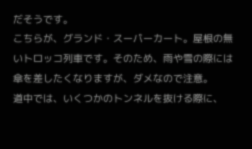だそうです。
こちらが、グランド・スーパーカート。屋根の無いトロッコ列車です。そのため、雨や雪の際には傘を差したくなりますが、ダメなので注意。
道中では、いくつかのトンネルを抜ける際に、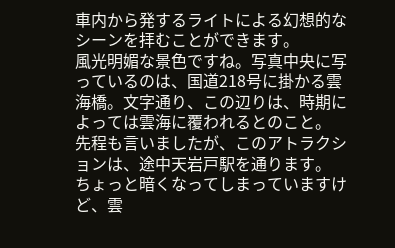車内から発するライトによる幻想的なシーンを拝むことができます。
風光明媚な景色ですね。写真中央に写っているのは、国道218号に掛かる雲海橋。文字通り、この辺りは、時期によっては雲海に覆われるとのこと。
先程も言いましたが、このアトラクションは、途中天岩戸駅を通ります。
ちょっと暗くなってしまっていますけど、雲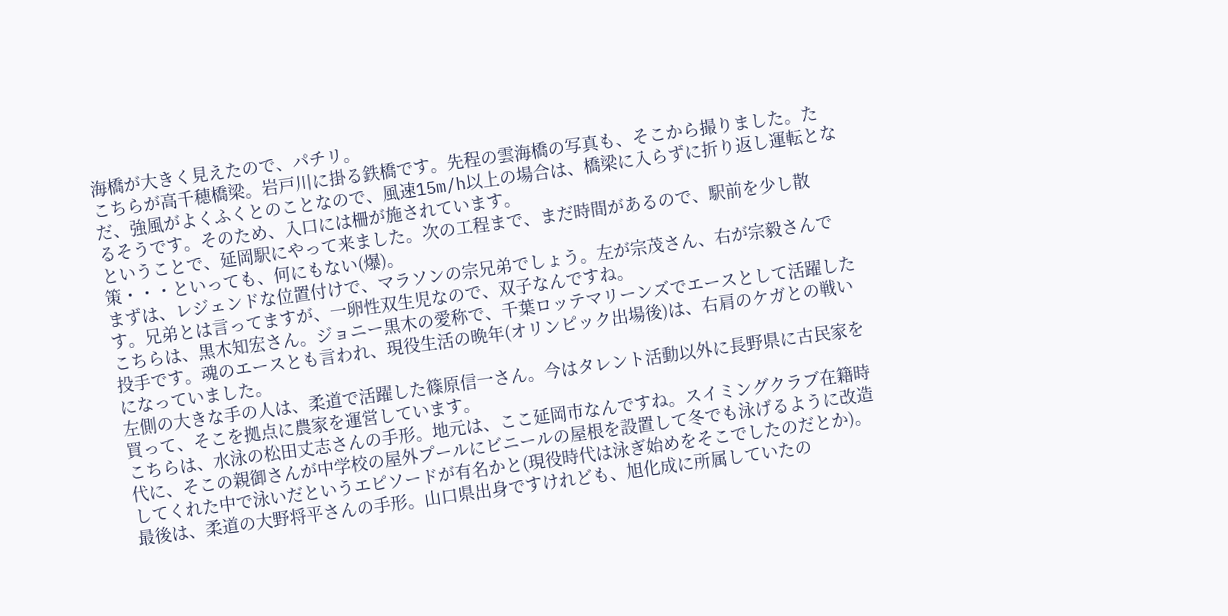海橋が大きく見えたので、パチリ。
こちらが高千穂橋梁。岩戸川に掛る鉄橋です。先程の雲海橋の写真も、そこから撮りました。ただ、強風がよくふくとのことなので、風速15m/h以上の場合は、橋梁に入らずに折り返し運転となるそうです。そのため、入口には柵が施されています。
ということで、延岡駅にやって来ました。次の工程まで、まだ時間があるので、駅前を少し散策・・・といっても、何にもない(爆)。
まずは、レジェンドな位置付けで、マラソンの宗兄弟でしょう。左が宗茂さん、右が宗毅さんです。兄弟とは言ってますが、一卵性双生児なので、双子なんですね。
こちらは、黒木知宏さん。ジョニー黒木の愛称で、千葉ロッテマリーンズでエースとして活躍した投手です。魂のエースとも言われ、現役生活の晩年(オリンピック出場後)は、右肩のケガとの戦いになっていました。
左側の大きな手の人は、柔道で活躍した篠原信一さん。今はタレント活動以外に長野県に古民家を買って、そこを拠点に農家を運営しています。
こちらは、水泳の松田丈志さんの手形。地元は、ここ延岡市なんですね。スイミングクラブ在籍時代に、そこの親御さんが中学校の屋外プールにビニールの屋根を設置して冬でも泳げるように改造してくれた中で泳いだというエピソードが有名かと(現役時代は泳ぎ始めをそこでしたのだとか)。
最後は、柔道の大野将平さんの手形。山口県出身ですけれども、旭化成に所属していたの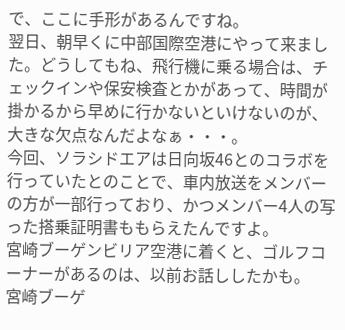で、ここに手形があるんですね。
翌日、朝早くに中部国際空港にやって来ました。どうしてもね、飛行機に乗る場合は、チェックインや保安検査とかがあって、時間が掛かるから早めに行かないといけないのが、大きな欠点なんだよなぁ・・・。
今回、ソラシドエアは日向坂46とのコラボを行っていたとのことで、車内放送をメンバーの方が一部行っており、かつメンバー4人の写った搭乗証明書ももらえたんですよ。
宮崎ブーゲンビリア空港に着くと、ゴルフコーナーがあるのは、以前お話ししたかも。
宮崎ブーゲ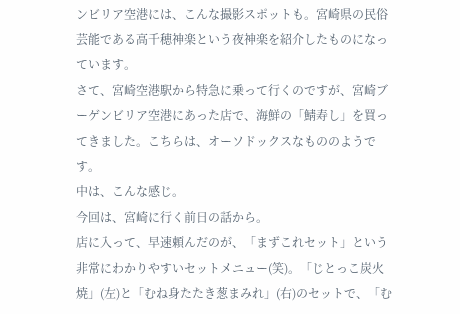ンビリア空港には、こんな撮影スポットも。宮崎県の民俗芸能である高千穂神楽という夜神楽を紹介したものになっています。
さて、宮崎空港駅から特急に乗って行くのですが、宮崎ブーゲンビリア空港にあった店で、海鮮の「鯖寿し」を買ってきました。こちらは、オーソドックスなもののようです。
中は、こんな感じ。
今回は、宮崎に行く前日の話から。
店に入って、早速頼んだのが、「まずこれセット」という非常にわかりやすいセットメニュー(笑)。「じとっこ炭火焼」(左)と「むね身たたき葱まみれ」(右)のセットで、「む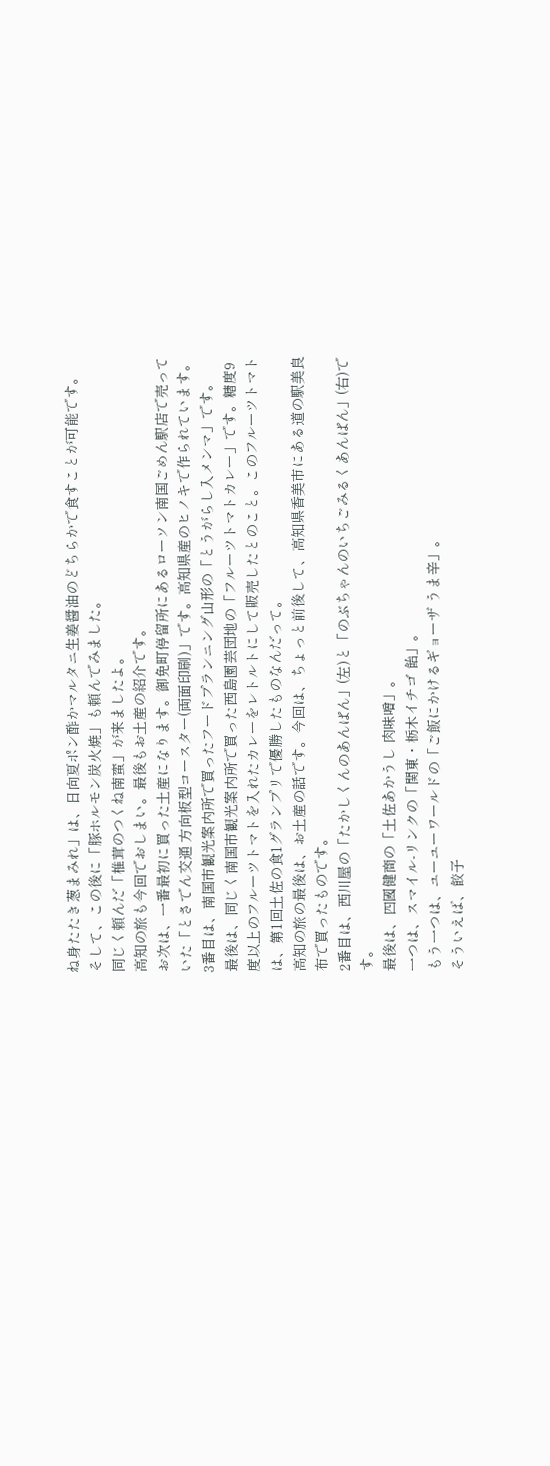ね身たたき葱まみれ」は、日向夏ポン酢かマルタニ生姜醤油のどちらかで食すことが可能です。
そして、この後に「豚ホルモン炭火焼」も頼んでみました。
同じく頼んだ「椎茸のつくね南蛮」が来ましたよ。
高知の旅も今回でおしまい。最後もお土産の紹介です。
お次は、一番最初に買った土産になります。御免町停留所にあるローソン南国ごめん駅店で売っていた「とさでん交通 方向板型コースター(両面印刷)」です。高知県産のヒノキで作られています。
3番目は、南国市観光案内所で買ったフードプランニング山形の「とうがらし入メンマ」です。
最後は、同じく南国市観光案内所で買った西島園芸団地の「フルーツトマトカレー」です。糖度9度以上のフルーツトマトを入れたカレーをレトルトにして販売したとのこと。このフルーツトマトは、第1回土佐の食1グランプリで優勝したものなんだって。
高知の旅の最後は、お土産の話です。今回は、ちょっと前後して、高知県香美市にある道の駅美良布で買ったものです。
2番目は、西川屋の「たかしくんのあんぱん」(左)と「のぶちゃんのいちごみるくあんぱん」(右)です。
最後は、四國健商の「土佐あかうし 肉味噌」。
一つは、スマイル-リンクの「関東・栃木イチゴ 飴」。
もう一つは、ユーユーワールドの「ご飯にかけるギョーザ うま辛」。
そういえば、餃子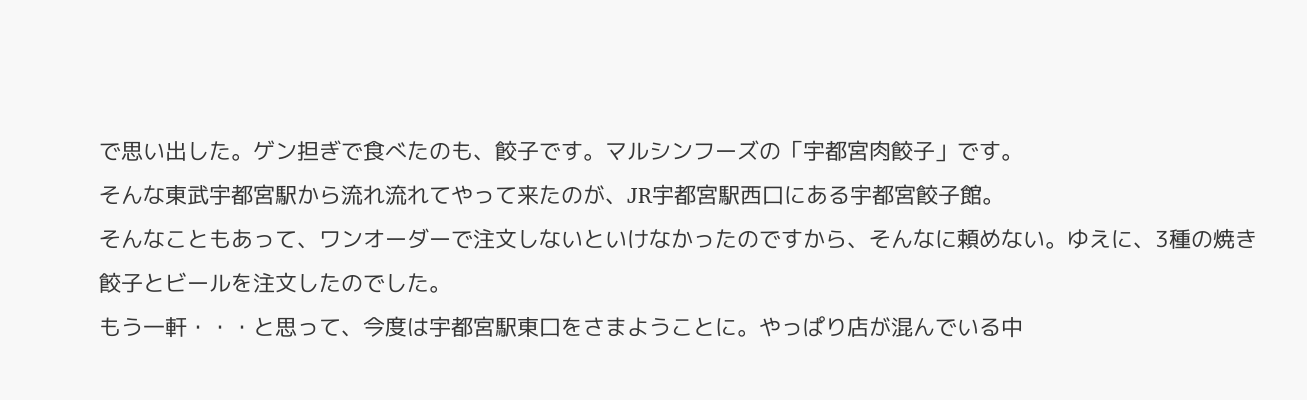で思い出した。ゲン担ぎで食べたのも、餃子です。マルシンフーズの「宇都宮肉餃子」です。
そんな東武宇都宮駅から流れ流れてやって来たのが、JR宇都宮駅西口にある宇都宮餃子館。
そんなこともあって、ワンオーダーで注文しないといけなかったのですから、そんなに頼めない。ゆえに、3種の焼き餃子とビールを注文したのでした。
もう一軒・・・と思って、今度は宇都宮駅東口をさまようことに。やっぱり店が混んでいる中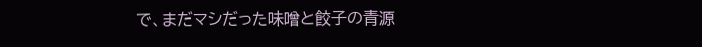で、まだマシだった味噌と餃子の青源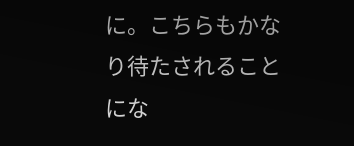に。こちらもかなり待たされることにな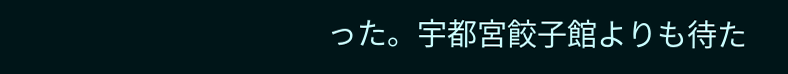った。宇都宮餃子館よりも待た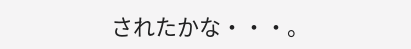されたかな・・・。